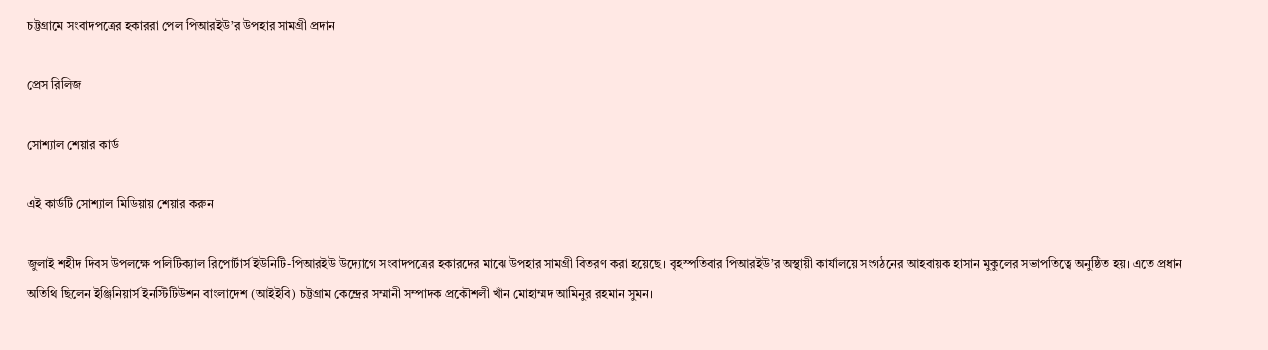চট্টগ্রামে সংবাদপত্রের হকাররা পেল পিআরইউ’র উপহার সামগ্রী প্রদান

প্রেস রিলিজ

সোশ্যাল শেয়ার কার্ড

এই কার্ডটি সোশ্যাল মিডিয়ায় শেয়ার করুন

জুলাই শহীদ দিবস উপলক্ষে পলিটিক্যাল রিপোর্টার্স ইউনিটি-পিআরইউ উদ্যোগে সংবাদপত্রের হকারদের মাঝে উপহার সামগ্রী বিতরণ করা হয়েছে। বৃহস্পতিবার পিআরইউ’র অস্থায়ী কার্যালয়ে সংগঠনের আহবায়ক হাসান মুকুলের সভাপতিত্বে অনুষ্ঠিত হয়। এতে প্রধান অতিথি ছিলেন ইঞ্জিনিয়ার্স ইনস্টিটিউশন বাংলাদেশ (আইইবি) চট্টগ্রাম কেন্দ্রের সম্মানী সম্পাদক প্রকৌশলী খাঁন মোহাম্মদ আমিনুর রহমান সুমন।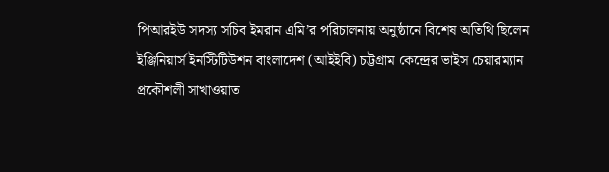পিআরইউ সদস্য সচিব ইমরান এমি’র পরিচালনায় অনুষ্ঠানে বিশেষ অতিথি ছিলেন ইঞ্জিনিয়ার্স ইনস্টিটিউশন বাংলাদেশ (আইইবি) চট্টগ্রাম কেন্দ্রের ভাইস চেয়ারম্যান প্রকৌশলী সাখাওয়াত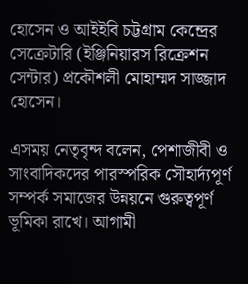হোসেন ও আইইবি চট্টগ্রাম কেন্দ্রের সেক্রেটারি (ইঞ্জিনিয়ারস রিক্রেশন সেন্টার) প্রকৌশলী মোহাম্মদ সাজ্জাদ হোসেন।

এসময় নেতৃবৃন্দ বলেন, পেশাজীবী ও সাংবাদিকদের পারস্পরিক সৌহার্দ্যপূর্ণ সম্পর্ক সমাজের উন্নয়নে গুরুত্বপূর্ণ ভূমিকা রাখে। আগামী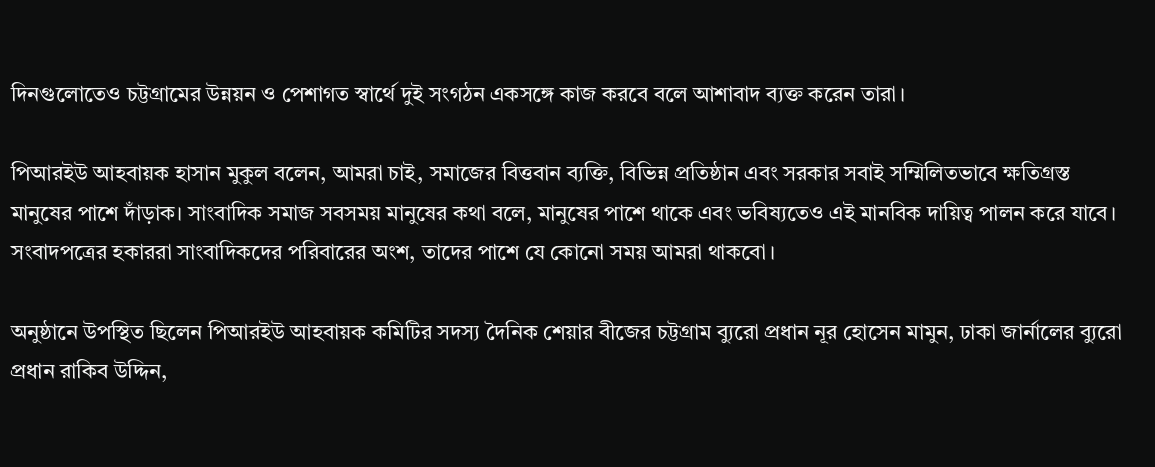দিনগুলোতেও চট্টগ্রামের উন্নয়ন ও পেশাগত স্বার্থে দুই সংগঠন একসঙ্গে কাজ করবে বলে আশাবাদ ব্যক্ত করেন তারা।

পিআরইউ আহবায়ক হাসান মুকুল বলেন, আমরা চাই, সমাজের বিত্তবান ব্যক্তি, বিভিন্ন প্রতিষ্ঠান এবং সরকার সবাই সম্মিলিতভাবে ক্ষতিগ্রস্ত মানুষের পাশে দাঁড়াক। সাংবাদিক সমাজ সবসময় মানুষের কথা বলে, মানুষের পাশে থাকে এবং ভবিষ্যতেও এই মানবিক দায়িত্ব পালন করে যাবে। সংবাদপত্রের হকাররা সাংবাদিকদের পরিবারের অংশ, তাদের পাশে যে কোনো সময় আমরা থাকবো।

অনুষ্ঠানে উপস্থিত ছিলেন পিআরইউ আহবায়ক কমিটির সদস্য দৈনিক শেয়ার বীজের চট্টগ্রাম ব্যুরো প্রধান নূর হোসেন মামুন, ঢাকা জার্নালের ব্যুরো প্রধান রাকিব উদ্দিন,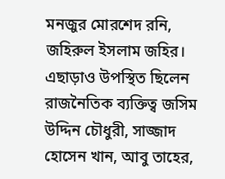মনজুর মোরশেদ রনি, জহিরুল ইসলাম জহির। এছাড়াও উপস্থিত ছিলেন রাজনৈতিক ব্যক্তিত্ব জসিম উদ্দিন চৌধুরী, সাজ্জাদ হোসেন খান, আবু তাহের,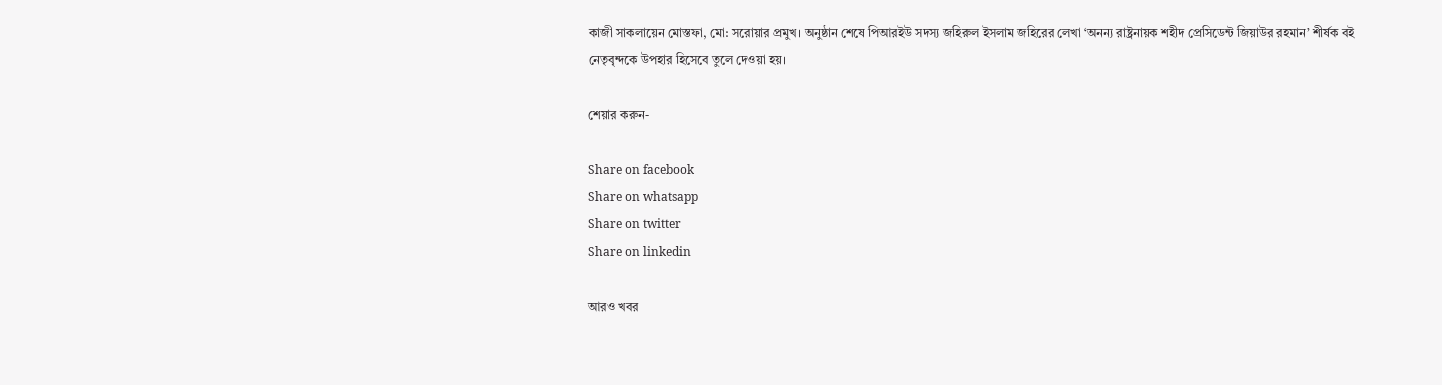কাজী সাকলায়েন মোস্তফা, মো: সরোয়ার প্রমুখ। অনুষ্ঠান শেষে পিআরইউ সদস্য জহিরুল ইসলাম জহিরের লেখা ‘অনন্য রাষ্ট্রনায়ক শহীদ প্রেসিডেন্ট জিয়াউর রহমান’ শীর্ষক বই নেতৃবৃন্দকে উপহার হিসেবে তুলে দেওয়া হয়।

শেয়ার করুন-

Share on facebook
Share on whatsapp
Share on twitter
Share on linkedin

আরও খবর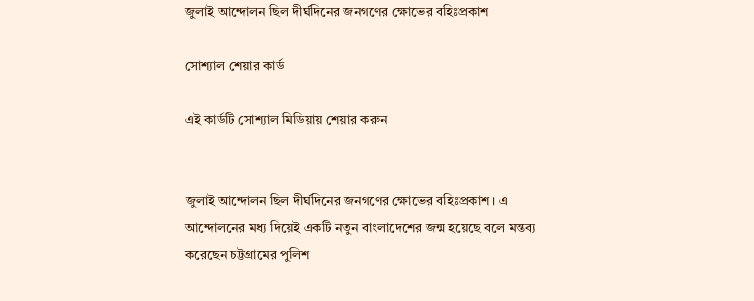জুলাই আন্দোলন ছিল দীর্ঘদিনের জনগণের ক্ষোভের বহিঃপ্রকাশ

সোশ্যাল শেয়ার কার্ড

এই কার্ডটি সোশ্যাল মিডিয়ায় শেয়ার করুন


জুলাই আন্দোলন ছিল দীর্ঘদিনের জনগণের ক্ষোভের বহিঃপ্রকাশ। এ আন্দোলনের মধ্য দিয়েই একটি নতুন বাংলাদেশের জন্ম হয়েছে বলে মন্তব্য করেছেন চট্টগ্রামের পুলিশ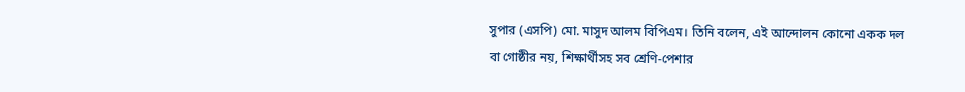সুপার (এসপি) মো. মাসুদ আলম বিপিএম। তিনি বলেন, এই আন্দোলন কোনো একক দল বা গোষ্ঠীর নয়, শিক্ষার্থীসহ সব শ্রেণি-পেশার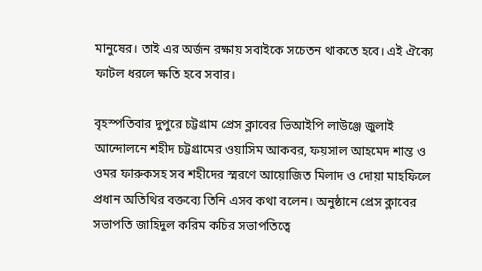মানুষের। তাই এর অর্জন রক্ষায় সবাইকে সচেতন থাকতে হবে। এই ঐক্যে ফাটল ধরলে ক্ষতি হবে সবার।

বৃহস্পতিবার দুপুরে চট্টগ্রাম প্রেস ক্লাবের ভিআইপি লাউঞ্জে জুলাই আন্দোলনে শহীদ চট্টগ্রামের ওয়াসিম আকবর, ফয়সাল আহমেদ শান্ত ও ওমর ফারুকসহ সব শহীদের স্মরণে আয়োজিত মিলাদ ও দোয়া মাহফিলে প্রধান অতিথির বক্তব্যে তিনি এসব কথা বলেন। অনুষ্ঠানে প্রেস ক্লাবের সভাপতি জাহিদুল করিম কচির সভাপতিত্বে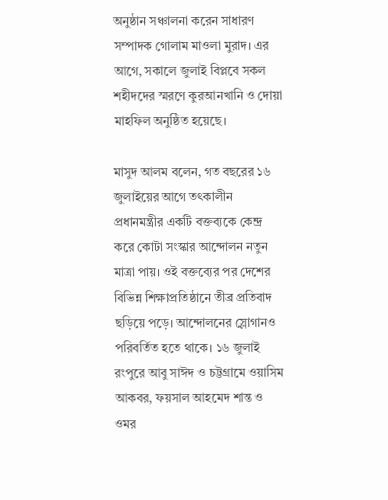অনুষ্ঠান সঞ্চালনা করেন সাধারণ সম্পাদক গোলাম মাওলা মুরাদ। এর আগে, সকালে জুলাই বিপ্লবে সকল শহীদদের স্মরণে কুরআনখানি ও দোয়া মাহফিল অনুষ্ঠিত হয়েছে।

মাসুদ আলম বলেন, গত বছরের ১৬ জুলাইয়ের আগে তৎকালীন প্রধানমন্ত্রীর একটি বক্তব্যকে কেন্দ্র করে কোটা সংস্কার আন্দোলন নতুন মাত্রা পায়। ওই বক্তব্যের পর দেশের বিভিন্ন শিক্ষাপ্রতিষ্ঠানে তীব্র প্রতিবাদ ছড়িয়ে পড়ে। আন্দোলনের স্লোগানও পরিবর্তিত হতে থাকে। ১৬ জুলাই রংপুরে আবু সাঈদ ও চট্টগ্রামে ওয়াসিম আকবর, ফয়সাল আহমেদ শান্ত ও ওমর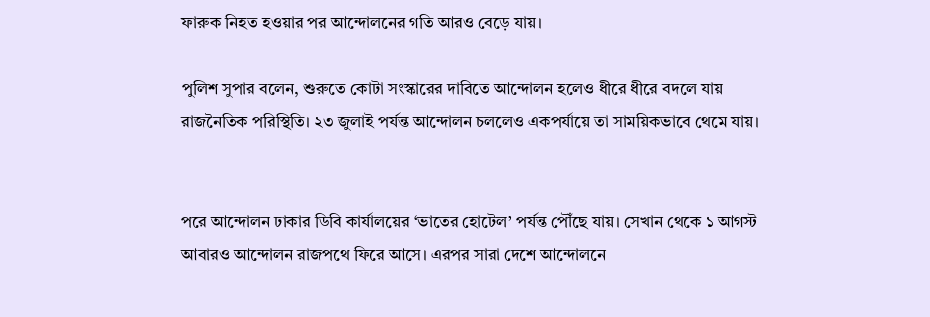ফারুক নিহত হওয়ার পর আন্দোলনের গতি আরও বেড়ে যায়।

পুলিশ সুপার বলেন, শুরুতে কোটা সংস্কারের দাবিতে আন্দোলন হলেও ধীরে ধীরে বদলে যায় রাজনৈতিক পরিস্থিতি। ২৩ জুলাই পর্যন্ত আন্দোলন চললেও একপর্যায়ে তা সাময়িকভাবে থেমে যায়।


পরে আন্দোলন ঢাকার ডিবি কার্যালয়ের ‘ভাতের হোটেল’ পর্যন্ত পৌঁছে যায়। সেখান থেকে ১ আগস্ট আবারও আন্দোলন রাজপথে ফিরে আসে। এরপর সারা দেশে আন্দোলনে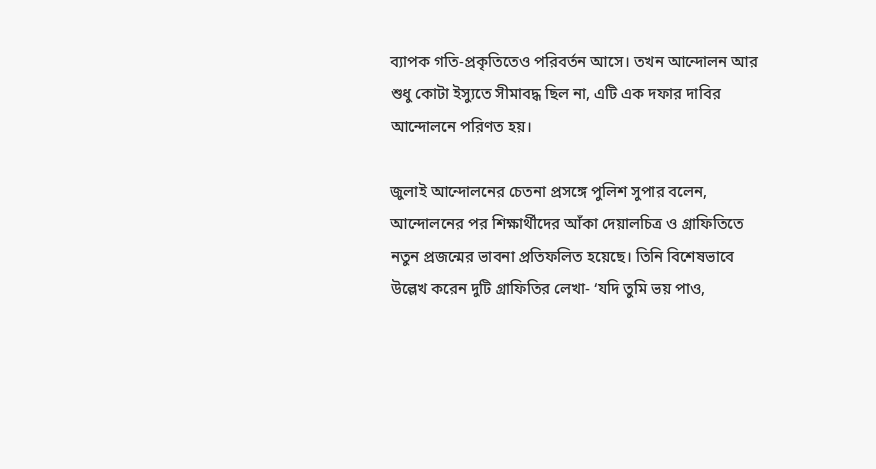ব্যাপক গতি-প্রকৃতিতেও পরিবর্তন আসে। তখন আন্দোলন আর শুধু কোটা ইস্যুতে সীমাবদ্ধ ছিল না, এটি এক দফার দাবির আন্দোলনে পরিণত হয়।

জুলাই আন্দোলনের চেতনা প্রসঙ্গে পুলিশ সুপার বলেন, আন্দোলনের পর শিক্ষার্থীদের আঁকা দেয়ালচিত্র ও গ্রাফিতিতে নতুন প্রজন্মের ভাবনা প্রতিফলিত হয়েছে। তিনি বিশেষভাবে উল্লেখ করেন দুটি গ্রাফিতির লেখা- ‘যদি তুমি ভয় পাও,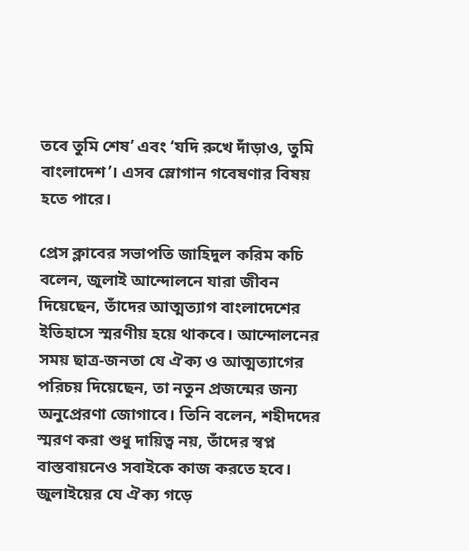তবে তুমি শেষ’ এবং ‘যদি রুখে দাঁড়াও, তুমি বাংলাদেশ’। এসব স্লোগান গবেষণার বিষয় হতে পারে।

প্রেস ক্লাবের সভাপতি জাহিদুল করিম কচি বলেন, জুলাই আন্দোলনে যারা জীবন দিয়েছেন, তাঁদের আত্মত্যাগ বাংলাদেশের ইতিহাসে স্মরণীয় হয়ে থাকবে। আন্দোলনের সময় ছাত্র-জনতা যে ঐক্য ও আত্মত্যাগের পরিচয় দিয়েছেন, তা নতুন প্রজন্মের জন্য অনুপ্রেরণা জোগাবে। তিনি বলেন, শহীদদের স্মরণ করা শুধু দায়িত্ব নয়, তাঁদের স্বপ্ন বাস্তবায়নেও সবাইকে কাজ করতে হবে। জুলাইয়ের যে ঐক্য গড়ে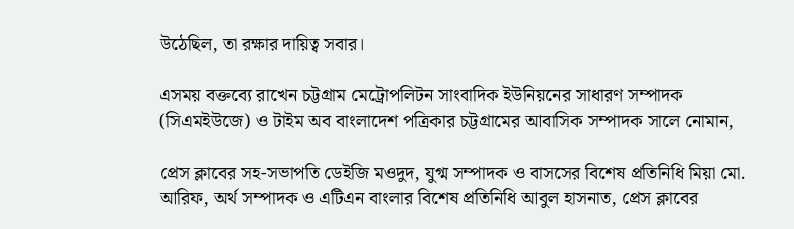উঠেছিল, তা রক্ষার দায়িত্ব সবার।

এসময় বক্তব্যে রাখেন চট্টগ্রাম মেট্রোপলিটন সাংবাদিক ইউনিয়নের সাধারণ সম্পাদক (সিএমইউজে) ও টাইম অব বাংলাদেশ পত্রিকার চট্টগ্রামের আবাসিক সম্পাদক সালে নোমান,

প্রেস ক্লাবের সহ-সভাপতি ডেইজি মওদুদ, যুগ্ম সম্পাদক ও বাসসের বিশেষ প্রতিনিধি মিয়া মো. আরিফ, অর্থ সম্পাদক ও এটিএন বাংলার বিশেষ প্রতিনিধি আবুল হাসনাত, প্রেস ক্লাবের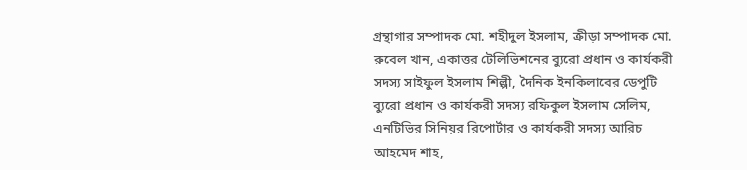গ্রন্থাগার সম্পাদক মো. শহীদুল ইসলাম, ক্রীড়া সম্পাদক মো. রুবেল খান, একাত্তর টেলিভিশনের ব্যুরো প্রধান ও কার্যকরী সদস্য সাইফুল ইসলাম শিল্পী, দৈনিক ইনকিলাবের ডেপুটি ব্যুরো প্রধান ও কার্যকরী সদস্য রফিকুল ইসলাম সেলিম, এনটিভির সিনিয়র রিপোর্টার ও কার্যকরী সদস্য আরিচ আহমেদ শাহ,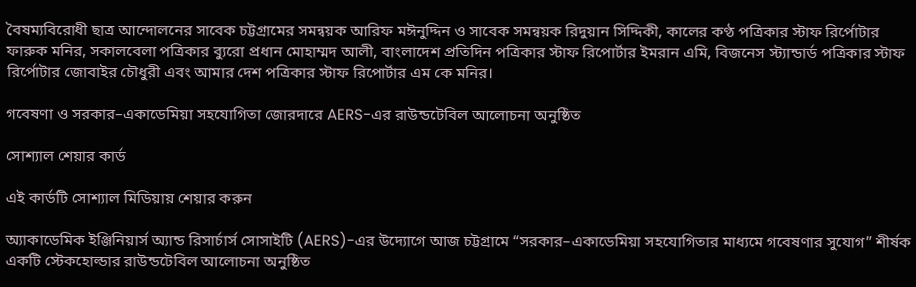বৈষম্যবিরোধী ছাত্র আন্দোলনের সাবেক চট্টগ্রামের সমন্বয়ক আরিফ মঈনুদ্দিন ও সাবেক সমন্বয়ক রিদুয়ান সিদ্দিকী, কালের কণ্ঠ পত্রিকার স্টাফ রির্পোটার ফারুক মনির, সকালবেলা পত্রিকার ব্যুরো প্রধান মোহাম্মদ আলী, বাংলাদেশ প্রতিদিন পত্রিকার স্টাফ রিপোর্টার ইমরান এমি, বিজনেস স্ট্যান্ডার্ড পত্রিকার স্টাফ রির্পোটার জোবাইর চৌধুরী এবং আমার দেশ পত্রিকার স্টাফ রিপোর্টার এম কে মনির।

গবেষণা ও সরকার–একাডেমিয়া সহযোগিতা জোরদারে AERS-এর রাউন্ডটেবিল আলোচনা অনুষ্ঠিত

সোশ্যাল শেয়ার কার্ড

এই কার্ডটি সোশ্যাল মিডিয়ায় শেয়ার করুন

অ্যাকাডেমিক ইঞ্জিনিয়ার্স অ্যান্ড রিসার্চার্স সোসাইটি (AERS)-এর উদ্যোগে আজ চট্টগ্রামে “সরকার–একাডেমিয়া সহযোগিতার মাধ্যমে গবেষণার সুযোগ” শীর্ষক একটি স্টেকহোল্ডার রাউন্ডটেবিল আলোচনা অনুষ্ঠিত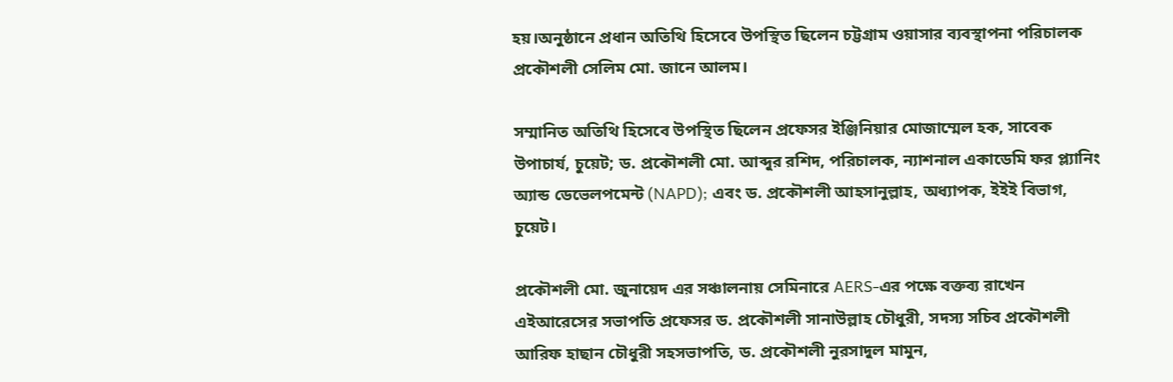হয়।অনুষ্ঠানে প্রধান অতিথি হিসেবে উপস্থিত ছিলেন চট্টগ্রাম ওয়াসার ব্যবস্থাপনা পরিচালক প্রকৌশলী সেলিম মো. জানে আলম।

সম্মানিত অতিথি হিসেবে উপস্থিত ছিলেন প্রফেসর ইঞ্জিনিয়ার মোজাম্মেল হক, সাবেক উপাচার্য, চুয়েট; ড. প্রকৌশলী মো. আব্দুর রশিদ, পরিচালক, ন্যাশনাল একাডেমি ফর প্ল্যানিং অ্যান্ড ডেভেলপমেন্ট (NAPD); এবং ড. প্রকৌশলী আহসানুল্লাহ, অধ্যাপক, ইইই বিভাগ, চুয়েট।

প্রকৌশলী মো. জুনায়েদ এর সঞ্চালনায় সেমিনারে AERS-এর পক্ষে বক্তব্য রাখেন এইআরেসের সভাপতি প্রফেসর ড. প্রকৌশলী সানাউল্লাহ চৌধুরী, সদস্য সচিব প্রকৌশলী আরিফ হাছান চৌধুরী সহসভাপতি, ড. প্রকৌশলী নুরসাদুল মামুন,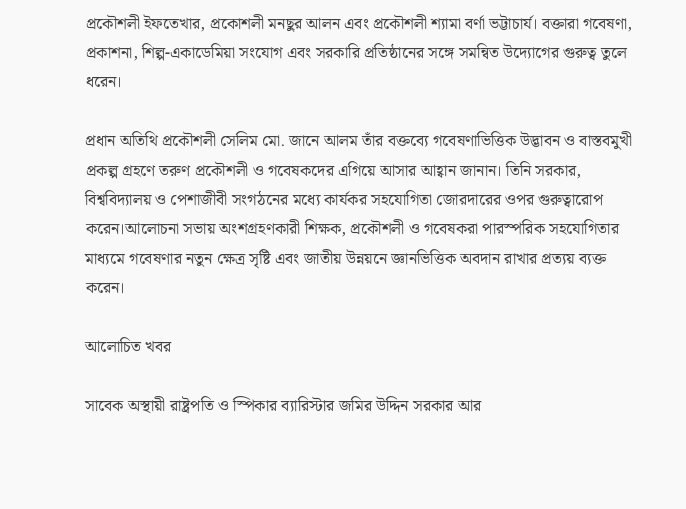প্রকৌশলী ইফতেখার, প্রকোশলী মনছুর আলন এবং প্রকৌশলী শ্যামা বর্ণা ভট্টাচার্য। বক্তারা গবেষণা, প্রকাশনা, শিল্প-একাডেমিয়া সংযোগ এবং সরকারি প্রতিষ্ঠানের সঙ্গে সমন্বিত উদ্যোগের গুরুত্ব তুলে ধরেন।

প্রধান অতিথি প্রকৌশলী সেলিম মো. জানে আলম তাঁর বক্তব্যে গবেষণাভিত্তিক উদ্ভাবন ও বাস্তবমুখী প্রকল্প গ্রহণে তরুণ প্রকৌশলী ও গবেষকদের এগিয়ে আসার আহ্বান জানান। তিনি সরকার, বিশ্ববিদ্যালয় ও পেশাজীবী সংগঠনের মধ্যে কার্যকর সহযোগিতা জোরদারের ওপর গুরুত্বারোপ করেন।আলোচনা সভায় অংশগ্রহণকারী শিক্ষক, প্রকৌশলী ও গবেষকরা পারস্পরিক সহযোগিতার মাধ্যমে গবেষণার নতুন ক্ষেত্র সৃষ্টি এবং জাতীয় উন্নয়নে জ্ঞানভিত্তিক অবদান রাখার প্রত্যয় ব্যক্ত করেন।

আলোচিত খবর

সাবেক অস্থায়ী রাষ্ট্রপতি ও স্পিকার ব্যারিস্টার জমির উদ্দিন সরকার আর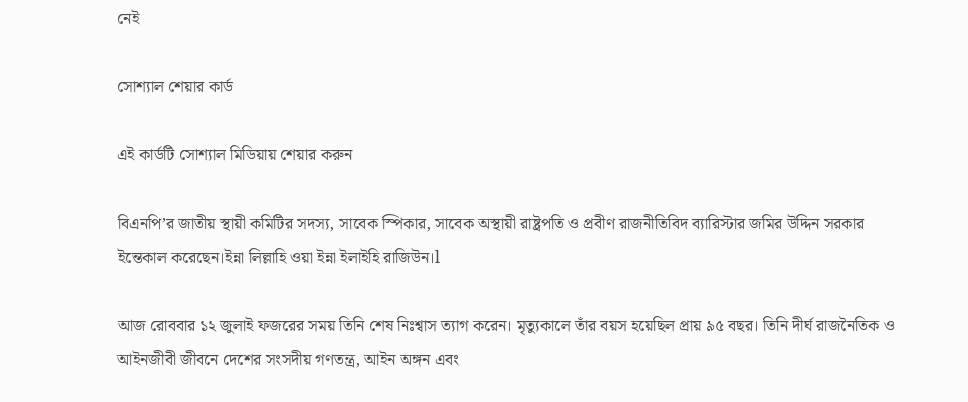নেই

সোশ্যাল শেয়ার কার্ড

এই কার্ডটি সোশ্যাল মিডিয়ায় শেয়ার করুন

বিএনপি’র জাতীয় স্থায়ী কমিটির সদস্য, সাবেক স্পিকার, সাবেক অস্থায়ী রাষ্ট্রপতি ও প্রবীণ রাজনীতিবিদ ব্যারিস্টার জমির উদ্দিন সরকার
ইন্তেকাল করেছেন।ইন্না লিল্লাহি ওয়া ইন্না ইলাইহি রাজিউন।l

আজ রোববার ১২ জুলাই ফজরের সময় তিনি শেষ নিঃশ্বাস ত্যাগ করেন। মৃত্যুকালে তাঁর বয়স হয়েছিল প্রায় ৯৫ বছর। তিনি দীর্ঘ রাজনৈতিক ও আইনজীবী জীবনে দেশের সংসদীয় গণতন্ত্র, আইন অঙ্গন এবং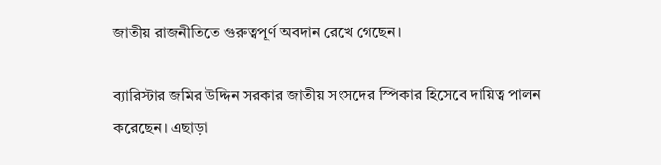জাতীয় রাজনীতিতে গুরুত্বপূর্ণ অবদান রেখে গেছেন।

ব্যারিস্টার জমির উদ্দিন সরকার জাতীয় সংসদের স্পিকার হিসেবে দায়িত্ব পালন করেছেন। এছাড়া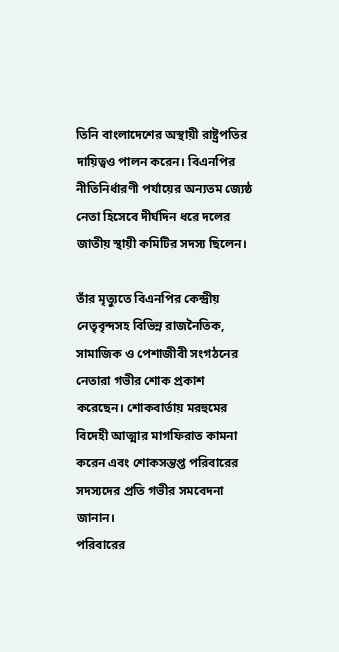তিনি বাংলাদেশের অস্থায়ী রাষ্ট্রপতির দায়িত্বও পালন করেন। বিএনপির নীতিনির্ধারণী পর্যায়ের অন্যতম জ্যেষ্ঠ নেতা হিসেবে দীর্ঘদিন ধরে দলের জাতীয় স্থায়ী কমিটির সদস্য ছিলেন।

তাঁর মৃত্যুতে বিএনপির কেন্দ্রীয় নেতৃবৃন্দসহ বিভিন্ন রাজনৈতিক, সামাজিক ও পেশাজীবী সংগঠনের নেতারা গভীর শোক প্রকাশ করেছেন। শোকবার্তায় মরহুমের বিদেহী আত্মার মাগফিরাত কামনা করেন এবং শোকসন্তপ্ত পরিবারের সদস্যদের প্রতি গভীর সমবেদনা জানান।
পরিবারের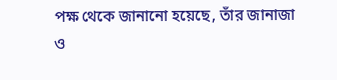পক্ষ থেকে জানানো হয়েছে, তাঁর জানাজা ও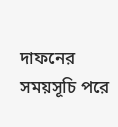দাফনের সময়সূচি পরে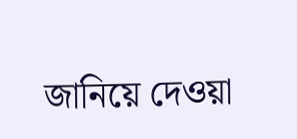জানিয়ে দেওয়া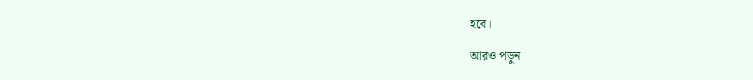হবে।

আরও পড়ুন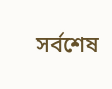সর্বশেষ